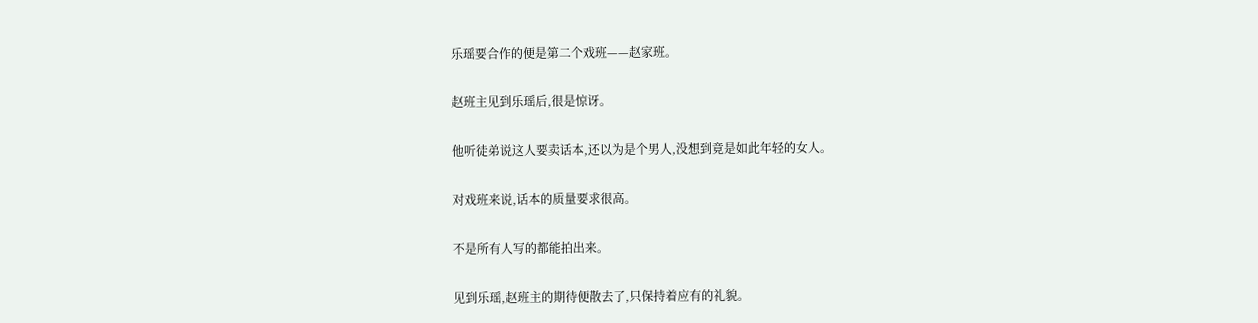乐瑶要合作的便是第二个戏班——赵家班。

赵班主见到乐瑶后,很是惊讶。

他听徒弟说这人要卖话本,还以为是个男人,没想到竟是如此年轻的女人。

对戏班来说,话本的质量要求很高。

不是所有人写的都能拍出来。

见到乐瑶,赵班主的期待便散去了,只保持着应有的礼貌。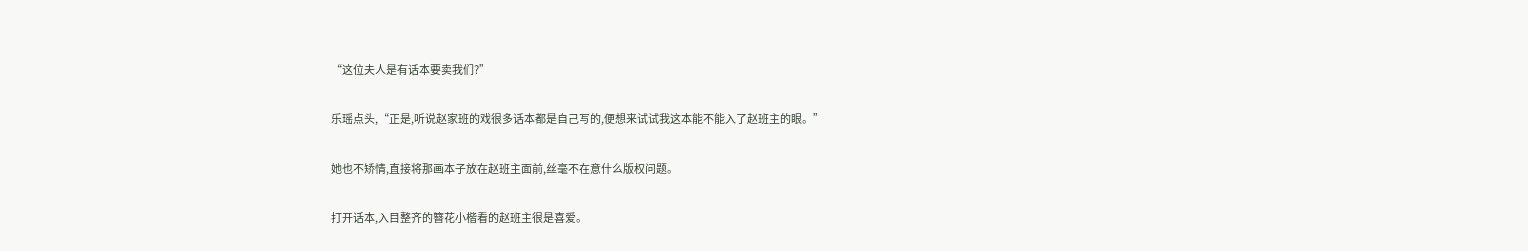“这位夫人是有话本要卖我们?”

乐瑶点头,“正是,听说赵家班的戏很多话本都是自己写的,便想来试试我这本能不能入了赵班主的眼。”

她也不矫情,直接将那画本子放在赵班主面前,丝毫不在意什么版权问题。

打开话本,入目整齐的簪花小楷看的赵班主很是喜爱。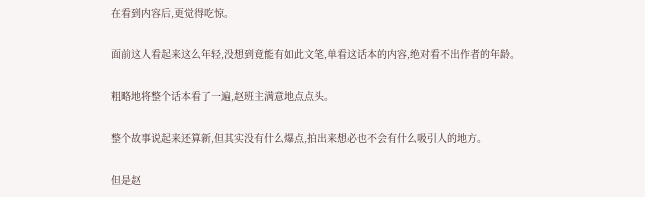在看到内容后,更觉得吃惊。

面前这人看起来这么年轻,没想到竟能有如此文笔,单看这话本的内容,绝对看不出作者的年龄。

粗略地将整个话本看了一遍,赵班主满意地点点头。

整个故事说起来还算新,但其实没有什么爆点,拍出来想必也不会有什么吸引人的地方。

但是赵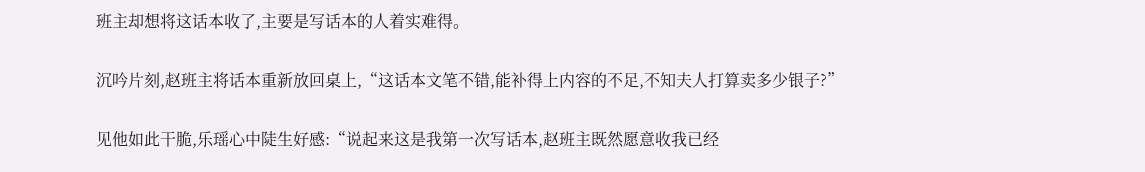班主却想将这话本收了,主要是写话本的人着实难得。

沉吟片刻,赵班主将话本重新放回桌上,“这话本文笔不错,能补得上内容的不足,不知夫人打算卖多少银子?”

见他如此干脆,乐瑶心中陡生好感:“说起来这是我第一次写话本,赵班主既然愿意收我已经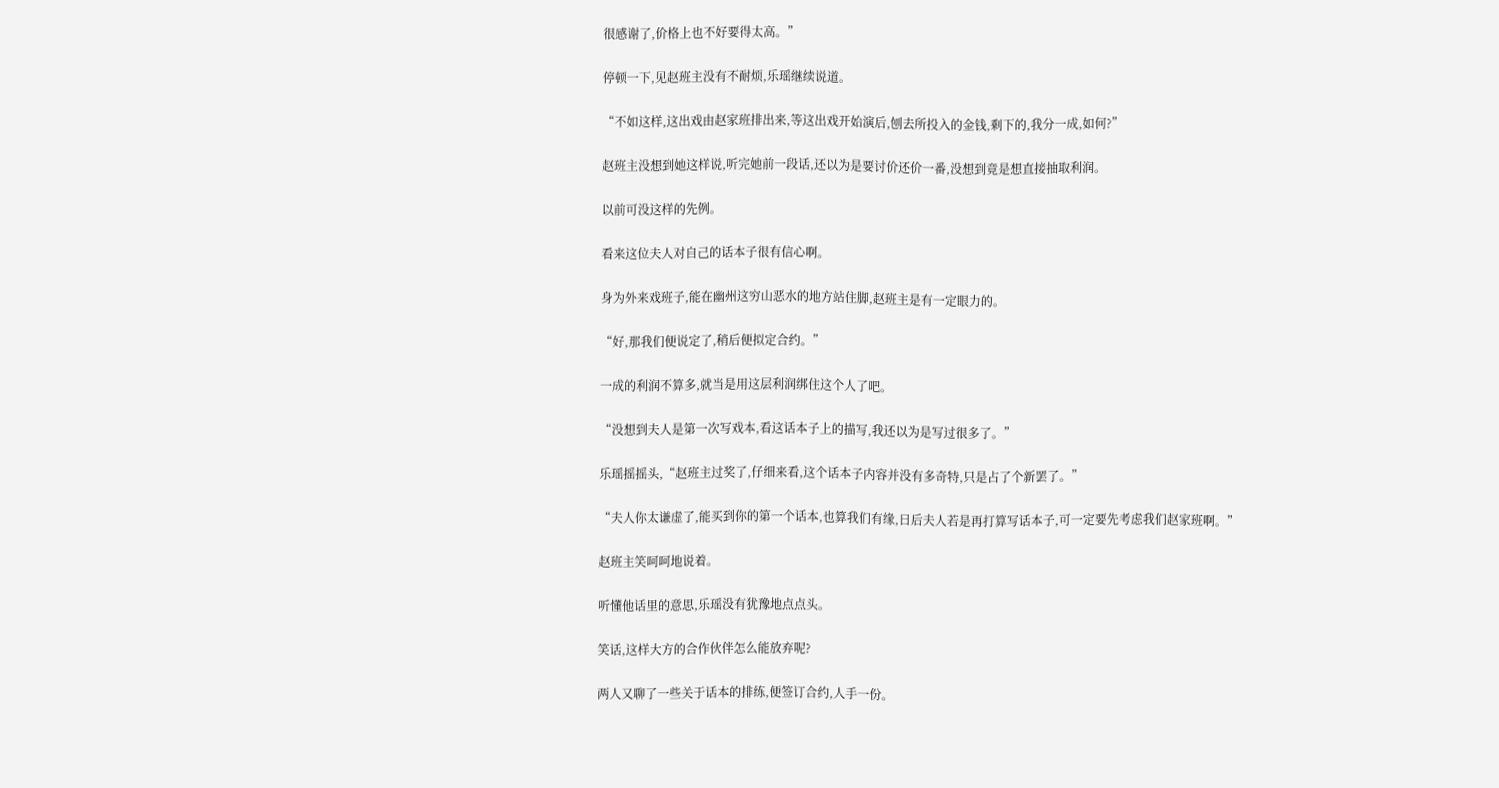很感谢了,价格上也不好要得太高。”

停顿一下,见赵班主没有不耐烦,乐瑶继续说道。

“不如这样,这出戏由赵家班排出来,等这出戏开始演后,刨去所投入的金钱,剩下的,我分一成,如何?”

赵班主没想到她这样说,听完她前一段话,还以为是要讨价还价一番,没想到竟是想直接抽取利润。

以前可没这样的先例。

看来这位夫人对自己的话本子很有信心啊。

身为外来戏班子,能在幽州这穷山恶水的地方站住脚,赵班主是有一定眼力的。

“好,那我们便说定了,稍后便拟定合约。”

一成的利润不算多,就当是用这层利润绑住这个人了吧。

“没想到夫人是第一次写戏本,看这话本子上的描写,我还以为是写过很多了。”

乐瑶摇摇头,“赵班主过奖了,仔细来看,这个话本子内容并没有多奇特,只是占了个新罢了。”

“夫人你太谦虚了,能买到你的第一个话本,也算我们有缘,日后夫人若是再打算写话本子,可一定要先考虑我们赵家班啊。”

赵班主笑呵呵地说着。

听懂他话里的意思,乐瑶没有犹豫地点点头。

笑话,这样大方的合作伙伴怎么能放弃呢?

两人又聊了一些关于话本的排练,便签订合约,人手一份。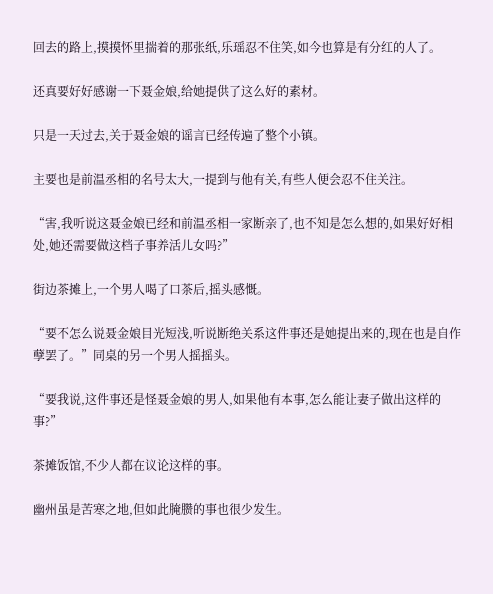回去的路上,摸摸怀里揣着的那张纸,乐瑶忍不住笑,如今也算是有分红的人了。

还真要好好感谢一下聂金娘,给她提供了这么好的素材。

只是一天过去,关于聂金娘的谣言已经传遍了整个小镇。

主要也是前温丞相的名号太大,一提到与他有关,有些人便会忍不住关注。

“害,我听说这聂金娘已经和前温丞相一家断亲了,也不知是怎么想的,如果好好相处,她还需要做这档子事养活儿女吗?”

街边茶摊上,一个男人喝了口茶后,摇头感慨。

“要不怎么说聂金娘目光短浅,听说断绝关系这件事还是她提出来的,现在也是自作孽罢了。”同桌的另一个男人摇摇头。

“要我说,这件事还是怪聂金娘的男人,如果他有本事,怎么能让妻子做出这样的事?”

茶摊饭馆,不少人都在议论这样的事。

幽州虽是苦寒之地,但如此腌臜的事也很少发生。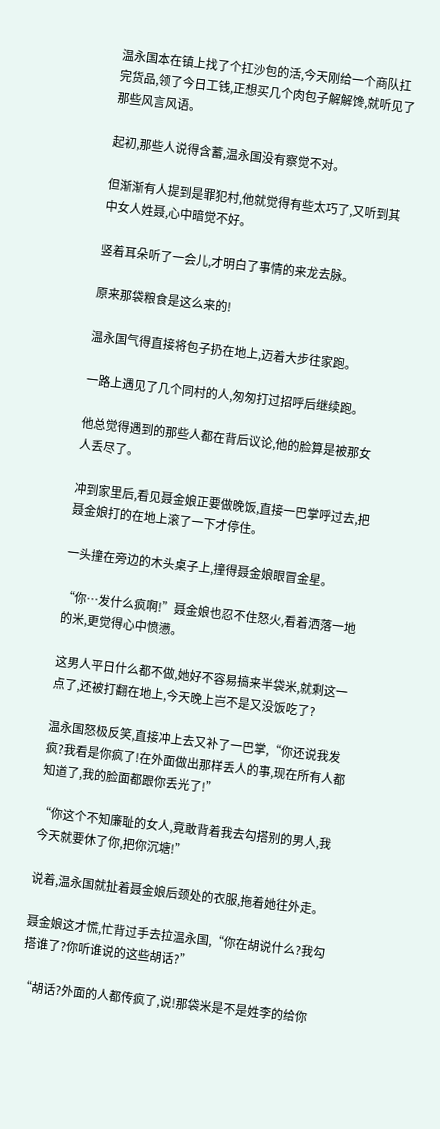温永国本在镇上找了个扛沙包的活,今天刚给一个商队扛完货品,领了今日工钱,正想买几个肉包子解解馋,就听见了那些风言风语。

起初,那些人说得含蓄,温永国没有察觉不对。

但渐渐有人提到是罪犯村,他就觉得有些太巧了,又听到其中女人姓聂,心中暗觉不好。

竖着耳朵听了一会儿,才明白了事情的来龙去脉。

原来那袋粮食是这么来的!

温永国气得直接将包子扔在地上,迈着大步往家跑。

一路上遇见了几个同村的人,匆匆打过招呼后继续跑。

他总觉得遇到的那些人都在背后议论,他的脸算是被那女人丢尽了。

冲到家里后,看见聂金娘正要做晚饭,直接一巴掌呼过去,把聂金娘打的在地上滚了一下才停住。

一头撞在旁边的木头桌子上,撞得聂金娘眼冒金星。

“你…发什么疯啊!”聂金娘也忍不住怒火,看着洒落一地的米,更觉得心中愤懑。

这男人平日什么都不做,她好不容易搞来半袋米,就剩这一点了,还被打翻在地上,今天晚上岂不是又没饭吃了?

温永国怒极反笑,直接冲上去又补了一巴掌,“你还说我发疯?我看是你疯了!在外面做出那样丢人的事,现在所有人都知道了,我的脸面都跟你丢光了!”

“你这个不知廉耻的女人,竟敢背着我去勾搭别的男人,我今天就要休了你,把你沉塘!”

说着,温永国就扯着聂金娘后颈处的衣服,拖着她往外走。

聂金娘这才慌,忙背过手去拉温永国,“你在胡说什么?我勾搭谁了?你听谁说的这些胡话?”

“胡话?外面的人都传疯了,说!那袋米是不是姓李的给你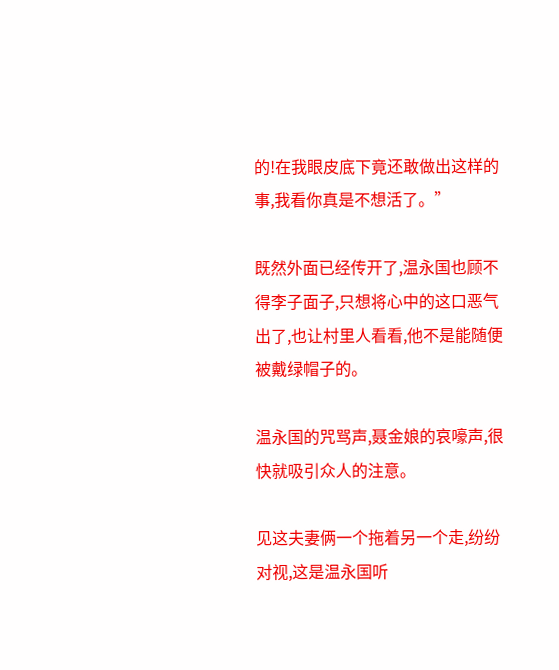的!在我眼皮底下竟还敢做出这样的事,我看你真是不想活了。”

既然外面已经传开了,温永国也顾不得李子面子,只想将心中的这口恶气出了,也让村里人看看,他不是能随便被戴绿帽子的。

温永国的咒骂声,聂金娘的哀嚎声,很快就吸引众人的注意。

见这夫妻俩一个拖着另一个走,纷纷对视,这是温永国听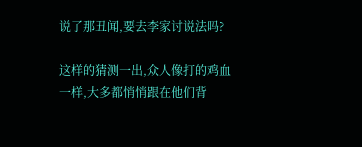说了那丑闻,要去李家讨说法吗?

这样的猜测一出,众人像打的鸡血一样,大多都悄悄跟在他们背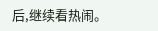后,继续看热闹。